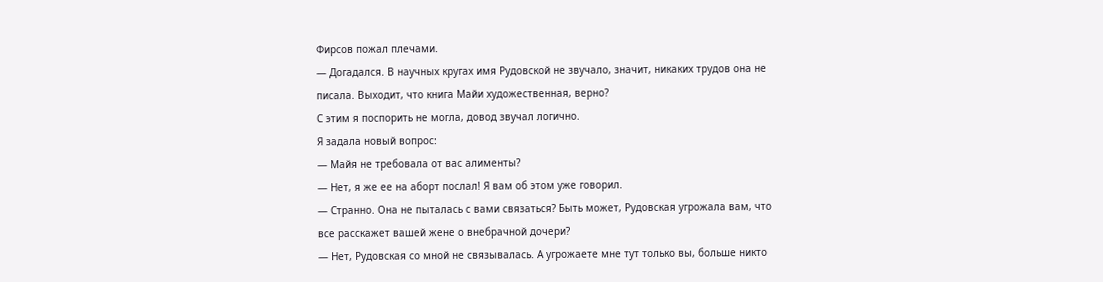Фирсов пожал плечами.
— Догадался. В научных кругах имя Рудовской не звучало, значит, никаких трудов она не писала. Выходит, что книга Майи художественная, верно?
С этим я поспорить не могла, довод звучал логично.
Я задала новый вопрос:
— Майя не требовала от вас алименты?
— Нет, я же ее на аборт послал! Я вам об этом уже говорил.
— Странно. Она не пыталась с вами связаться? Быть может, Рудовская угрожала вам, что все расскажет вашей жене о внебрачной дочери?
— Нет, Рудовская со мной не связывалась. А угрожаете мне тут только вы, больше никто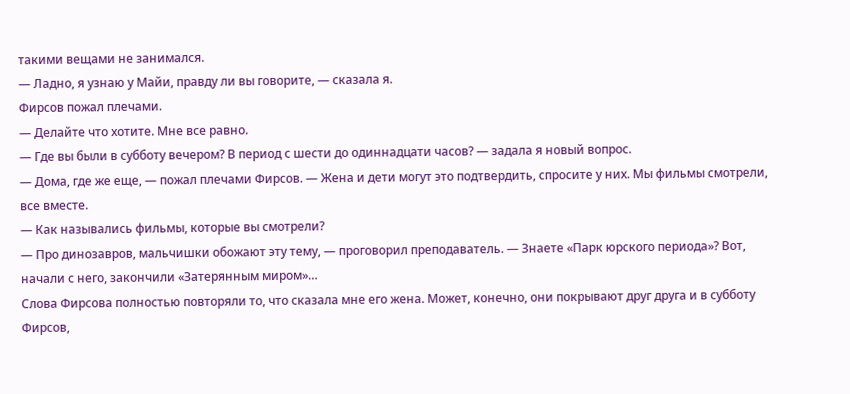такими вещами не занимался.
— Ладно, я узнаю у Майи, правду ли вы говорите, — сказала я.
Фирсов пожал плечами.
— Делайте что хотите. Мне все равно.
— Где вы были в субботу вечером? В период с шести до одиннадцати часов? — задала я новый вопрос.
— Дома, где же еще, — пожал плечами Фирсов. — Жена и дети могут это подтвердить, спросите у них. Мы фильмы смотрели, все вместе.
— Как назывались фильмы, которые вы смотрели?
— Про динозавров, мальчишки обожают эту тему, — проговорил преподаватель. — Знаете «Парк юрского периода»? Вот, начали с него, закончили «Затерянным миром»…
Слова Фирсова полностью повторяли то, что сказала мне его жена. Может, конечно, они покрывают друг друга и в субботу Фирсов,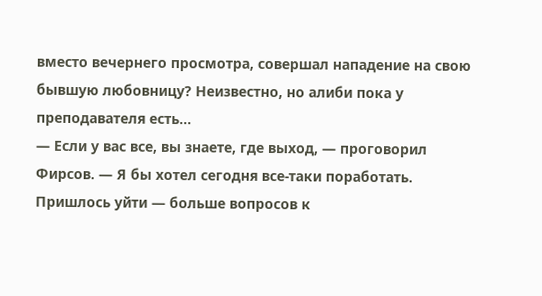вместо вечернего просмотра, совершал нападение на свою бывшую любовницу? Неизвестно, но алиби пока у преподавателя есть…
— Если у вас все, вы знаете, где выход, — проговорил Фирсов. — Я бы хотел сегодня все-таки поработать.
Пришлось уйти — больше вопросов к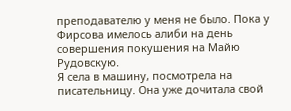преподавателю у меня не было. Пока у Фирсова имелось алиби на день совершения покушения на Майю Рудовскую.
Я села в машину, посмотрела на писательницу. Она уже дочитала свой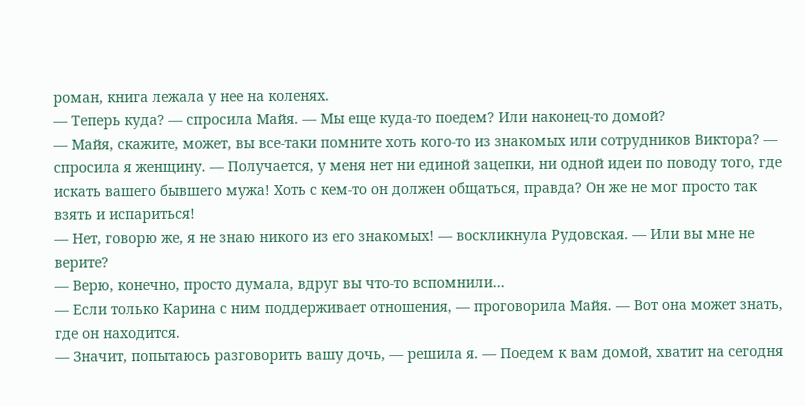роман, книга лежала у нее на коленях.
— Теперь куда? — спросила Майя. — Мы еще куда-то поедем? Или наконец-то домой?
— Майя, скажите, может, вы все-таки помните хоть кого-то из знакомых или сотрудников Виктора? — спросила я женщину. — Получается, у меня нет ни единой зацепки, ни одной идеи по поводу того, где искать вашего бывшего мужа! Хоть с кем-то он должен общаться, правда? Он же не мог просто так взять и испариться!
— Нет, говорю же, я не знаю никого из его знакомых! — воскликнула Рудовская. — Или вы мне не верите?
— Верю, конечно, просто думала, вдруг вы что-то вспомнили…
— Если только Карина с ним поддерживает отношения, — проговорила Майя. — Вот она может знать, где он находится.
— Значит, попытаюсь разговорить вашу дочь, — решила я. — Поедем к вам домой, хватит на сегодня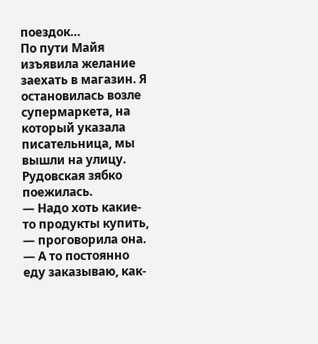поездок…
По пути Майя изъявила желание заехать в магазин. Я остановилась возле супермаркета, на который указала писательница, мы вышли на улицу. Рудовская зябко поежилась.
— Надо хоть какие-то продукты купить, — проговорила она. — А то постоянно еду заказываю, как-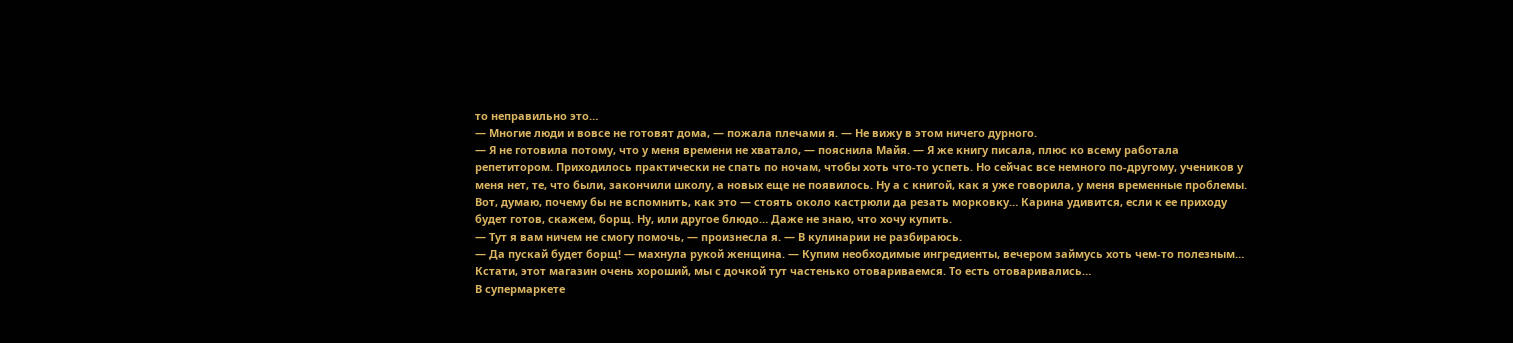то неправильно это…
— Многие люди и вовсе не готовят дома, — пожала плечами я. — Не вижу в этом ничего дурного.
— Я не готовила потому, что у меня времени не хватало, — пояснила Майя. — Я же книгу писала, плюс ко всему работала репетитором. Приходилось практически не спать по ночам, чтобы хоть что-то успеть. Но сейчас все немного по-другому, учеников у меня нет, те, что были, закончили школу, а новых еще не появилось. Ну а с книгой, как я уже говорила, у меня временные проблемы. Вот, думаю, почему бы не вспомнить, как это — стоять около кастрюли да резать морковку… Карина удивится, если к ее приходу будет готов, скажем, борщ. Ну, или другое блюдо… Даже не знаю, что хочу купить.
— Тут я вам ничем не смогу помочь, — произнесла я. — В кулинарии не разбираюсь.
— Да пускай будет борщ! — махнула рукой женщина. — Купим необходимые ингредиенты, вечером займусь хоть чем-то полезным… Кстати, этот магазин очень хороший, мы с дочкой тут частенько отовариваемся. То есть отоваривались…
В супермаркете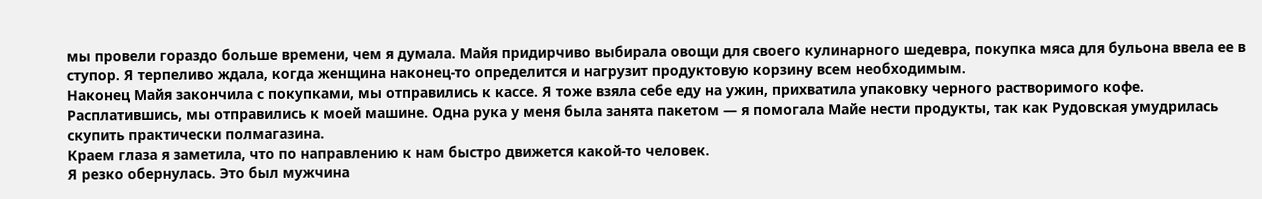мы провели гораздо больше времени, чем я думала. Майя придирчиво выбирала овощи для своего кулинарного шедевра, покупка мяса для бульона ввела ее в ступор. Я терпеливо ждала, когда женщина наконец-то определится и нагрузит продуктовую корзину всем необходимым.
Наконец Майя закончила с покупками, мы отправились к кассе. Я тоже взяла себе еду на ужин, прихватила упаковку черного растворимого кофе. Расплатившись, мы отправились к моей машине. Одна рука у меня была занята пакетом — я помогала Майе нести продукты, так как Рудовская умудрилась скупить практически полмагазина.
Краем глаза я заметила, что по направлению к нам быстро движется какой-то человек.
Я резко обернулась. Это был мужчина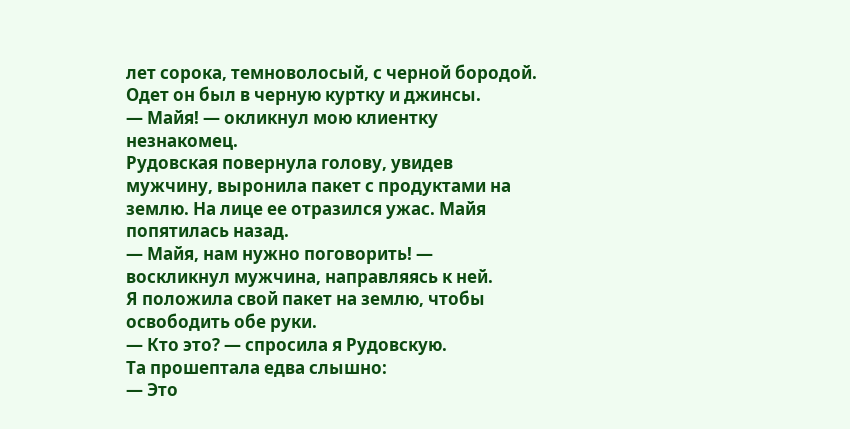лет сорока, темноволосый, с черной бородой. Одет он был в черную куртку и джинсы.
— Майя! — окликнул мою клиентку незнакомец.
Рудовская повернула голову, увидев мужчину, выронила пакет с продуктами на землю. На лице ее отразился ужас. Майя попятилась назад.
— Майя, нам нужно поговорить! — воскликнул мужчина, направляясь к ней.
Я положила свой пакет на землю, чтобы освободить обе руки.
— Кто это? — спросила я Рудовскую.
Та прошептала едва слышно:
— Это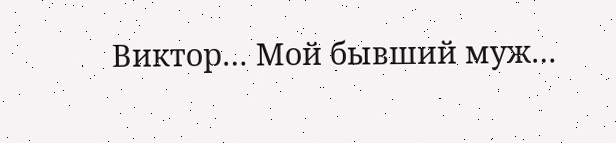Виктор… Мой бывший муж…